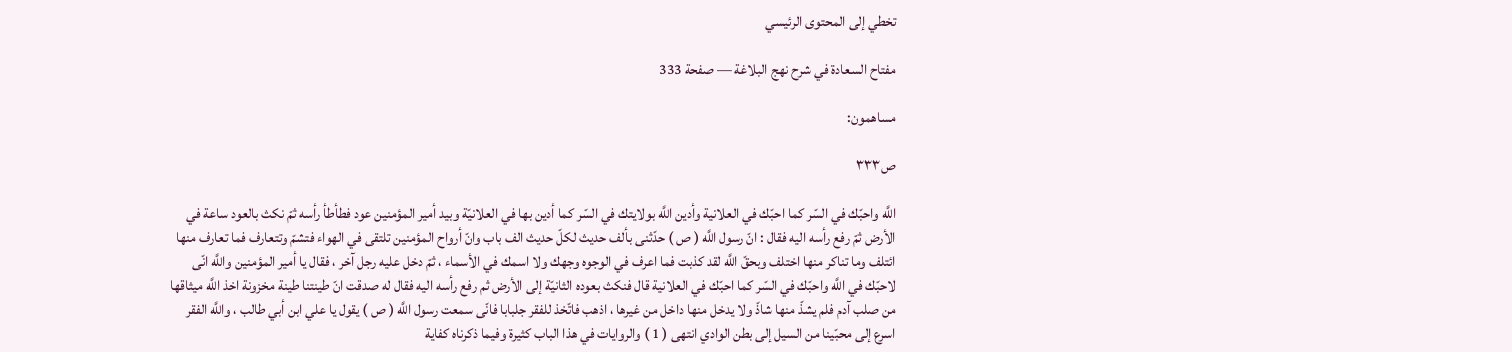تخطي إلى المحتوى الرئيسي

مفتاح السعادة في شرح نهج البلاغة — صفحة 333

مساهمون:

ص٣٣٣

اللَّه واحبّك في السّر كما احبّك في العلانية وأدين اللَّه بولايتك في السّر كما أدين بها في العلانيّة وبيد أمير المؤمنين عود فطأطأ رأسه ثمّ نكث بالعود ساعة في الأرض ثمّ رفع رأسه اليه فقال : انّ رسول اللَّه ( ص ) حدّثنى بألف حديث لكلّ حديث الف باب وانّ أرواح المؤمنين تلتقى في الهواء فتشمّ وتتعارف فما تعارف منها ائتلف وما تناكر منها اختلف وبحقّ اللَّه لقد كذبت فما اعرف في الوجوه وجهك ولا اسمك في الأسماء ، ثمّ دخل عليه رجل آخر ، فقال يا أمير المؤمنين واللَّه انّى لاحبّك في اللَّه واحبّك في السّر كما احبّك في العلانية قال فنكث بعوده الثانيّة إلى الأرض ثم رفع رأسه اليه فقال له صدقت انّ طينتنا طينة مخزونة اخذ اللَّه ميثاقها من صلب آدم فلم يشذّ منها شاذّ ولا يدخل منها داخل من غيرها ، اذهب فاتّخذ للفقر جلبابا فانّى سمعت رسول اللَّه ( ص ) يقول يا علي ابن أبي طالب ، واللَّه الفقر اسرع إلى محبّينا من السيل إلى بطن الوادي انتهى ( 1 ) والروايات في هذا الباب كثيرة وفيما ذكرناه كفاية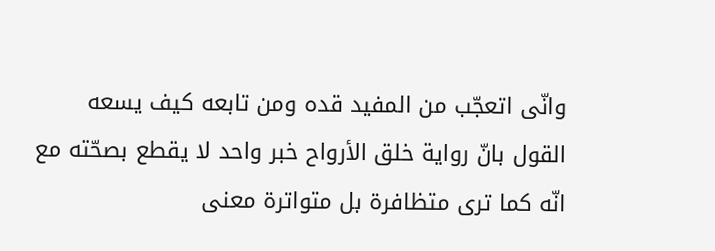وانّى اتعجّب من المفيد قده ومن تابعه كيف يسعه القول بانّ رواية خلق الأرواح خبر واحد لا يقطع بصحّته مع انّه كما ترى متظافرة بل متواترة معنى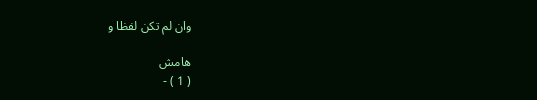وان لم تكن لفظا و

هامش
( 1 ) -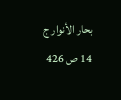بحار الأنوار ج 14 ص 426